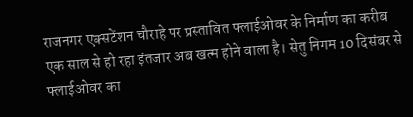राजनगर एक्सटेंशन चौराहे पर प्रस्तावित फ्लाईओवर के निर्माण का करीब एक साल से हो रहा इंतजार अब खत्म होने वाला है। सेतु निगम 10 दिसंबर से फ्लाईओवर का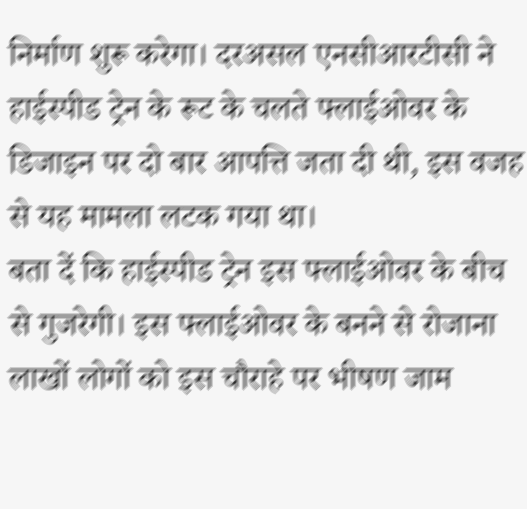निर्माण शुरू करेगा। दरअसल एनसीआरटीसी ने हाईस्पीड ट्रेन के रूट के चलते फ्लाईओवर के डिजाइन पर दो बार आपत्ति जता दी थी, इस वजह से यह मामला लटक गया था।
बता दें कि हाईस्पीड ट्रेन इस फ्लाईओवर के बीच से गुजरेगी। इस फ्लाईओवर के बनने से रोजाना लाखों लोगों को इस चौराहे पर भीषण जाम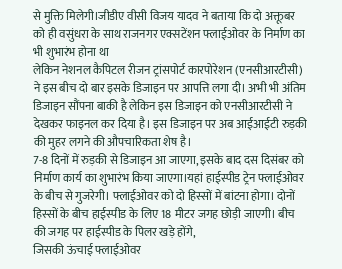से मुक्ति मिलेगी।जीडीए वीसी विजय यादव ने बताया कि दो अक्तूबर को ही वसुंधरा के साथ राजनगर एक्सटेंशन फ्लाईओवर के निर्माण का भी शुभारंभ होना था
लेकिन नेशनल कैपिटल रीजन ट्रांसपोर्ट कारपोरेशन (एनसीआरटीसी) ने इस बीच दो बार इसके डिजाइन पर आपत्ति लगा दी। अभी भी अंतिम डिजाइन सौंपना बाकी है लेकिन इस डिजाइन को एनसीआरटीसी ने देखकर फाइनल कर दिया है। इस डिजाइन पर अब आईआईटी रुड़की की मुहर लगने की औपचारिकता शेष है।
7-8 दिनों में रुड़की से डिजाइन आ जाएगा, इसके बाद दस दिसंबर को निर्माण कार्य का शुभारंभ किया जाएगा।यहां हाईस्पीड ट्रेन फ्लाईओवर के बीच से गुजरेगी। फ्लाईओवर को दो हिस्सों में बांटना होगा। दोनों हिस्सों के बीच हाईस्पीड के लिए 18 मीटर जगह छोड़ी जाएगी। बीच की जगह पर हाईस्पीड के पिलर खड़े होंगे,
जिसकी ऊंचाई फ्लाईओवर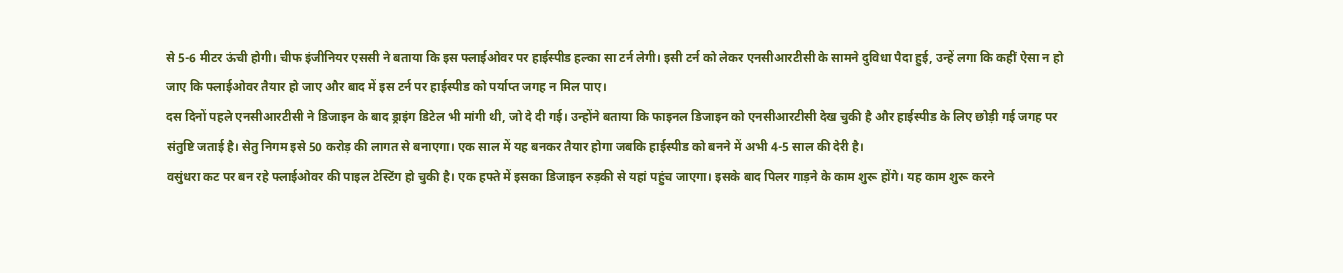से 5-6 मीटर ऊंची होगी। चीफ इंजीनियर एससी ने बताया कि इस फ्लाईओवर पर हाईस्पीड हल्का सा टर्न लेगी। इसी टर्न को लेकर एनसीआरटीसी के सामने दुविधा पैदा हुई, उन्हें लगा कि कहीं ऐसा न हो जाए कि फ्लाईओवर तैयार हो जाए और बाद में इस टर्न पर हाईस्पीड को पर्याप्त जगह न मिल पाए।
दस दिनों पहले एनसीआरटीसी ने डिजाइन के बाद ड्राइंग डिटेल भी मांगी थी, जो दे दी गई। उन्होंने बताया कि फाइनल डिजाइन को एनसीआरटीसी देख चुकी है और हाईस्पीड के लिए छोड़ी गई जगह पर संतुष्टि जताई है। सेतु निगम इसे 50 करोड़ की लागत से बनाएगा। एक साल में यह बनकर तैयार होगा जबकि हाईस्पीड को बनने में अभी 4-5 साल की देरी है।
वसुंधरा कट पर बन रहे फ्लाईओवर की पाइल टेस्टिंग हो चुकी है। एक हफ्ते में इसका डिजाइन रुड़की से यहां पहुंच जाएगा। इसके बाद पिलर गाड़ने के काम शुरू होंगे। यह काम शुरू करने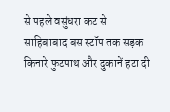से पहले वसुंधरा कट से साहिबाबाद बस स्टॉप तक सड़क किनारे फुटपाथ और दुकानें हटा दी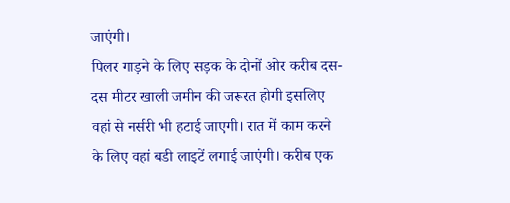जाएंगी।
पिलर गाड़ने के लिए सड़क के दोनों ओर करीब दस-दस मीटर खाली जमीन की जरूरत होगी इसलिए वहां से नर्सरी भी हटाई जाएगी। रात में काम करने के लिए वहां बडी लाइटें लगाई जाएंगी। करीब एक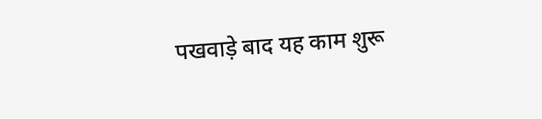पखवाड़े बाद यह काम शुरू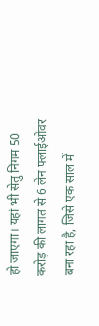हो जाएगा। यहां भी सेतु निगम 50 करोड़ की लागत से 6 लेन फ्लाईओवर बना रहा है, जिसे एक साल में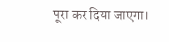पूरा कर दिया जाएगा।